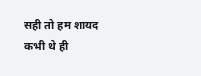सही तो हम शायद कभी थे ही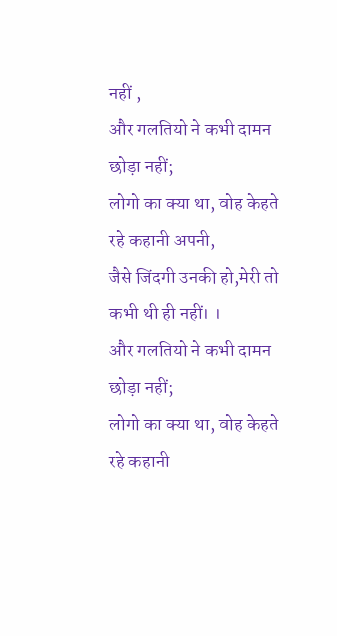नहीं ,
और गलतियो ने कभी दामन छोड़ा नहीं;
लोगो का क्या था, वोह केहते रहे कहानी अपनी,
जैसे जिंदगी उनकी हो,मेरी तो कभी थी ही नहीं। ।
और गलतियो ने कभी दामन छोड़ा नहीं;
लोगो का क्या था, वोह केहते रहे कहानी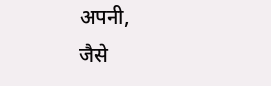अपनी,
जैसे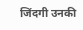जिंदगी उनकी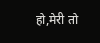हो,मेरी तो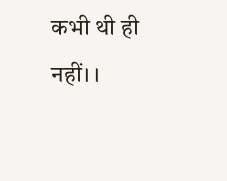कभी थी ही नहीं। ।